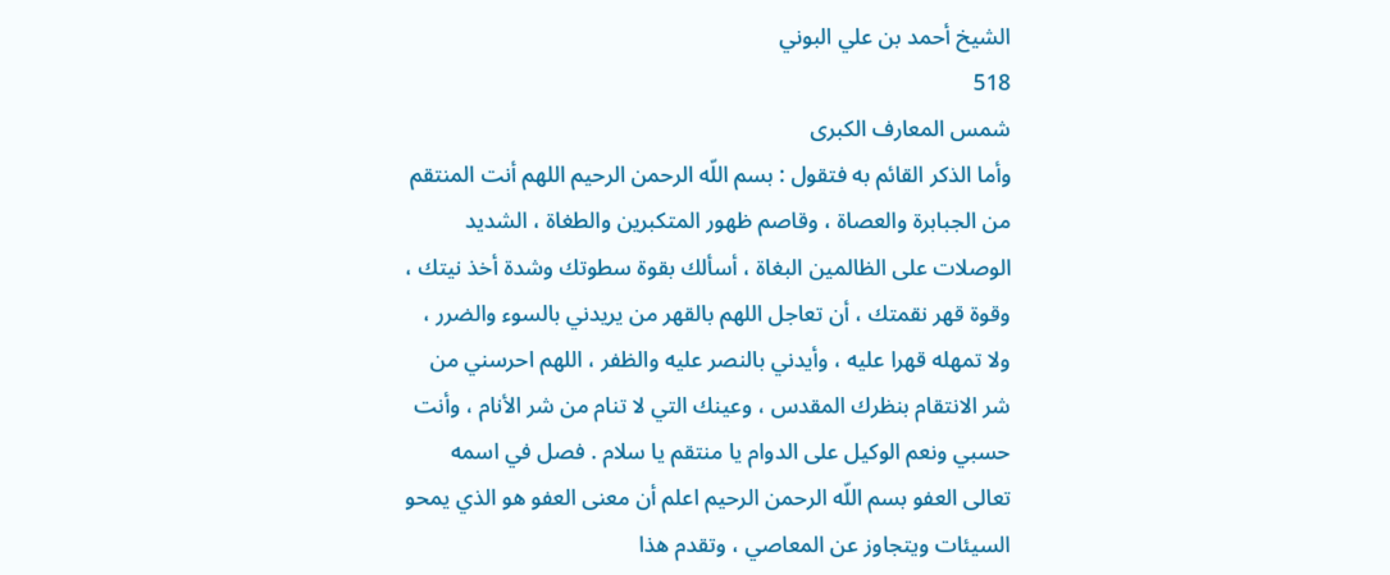الشيخ أحمد بن علي البوني
518
شمس المعارف الكبرى
وأما الذكر القائم به فتقول : بسم اللّه الرحمن الرحيم اللهم أنت المنتقم من الجبابرة والعصاة ، وقاصم ظهور المتكبرين والطغاة ، الشديد الوصلات على الظالمين البغاة ، أسألك بقوة سطوتك وشدة أخذ نيتك ، وقوة قهر نقمتك ، أن تعاجل اللهم بالقهر من يريدني بالسوء والضرر ، ولا تمهله قهرا عليه ، وأيدني بالنصر عليه والظفر ، اللهم احرسني من شر الانتقام بنظرك المقدس ، وعينك التي لا تنام من شر الأنام ، وأنت حسبي ونعم الوكيل على الدوام يا منتقم يا سلام . فصل في اسمه تعالى العفو بسم اللّه الرحمن الرحيم اعلم أن معنى العفو هو الذي يمحو السيئات ويتجاوز عن المعاصي ، وتقدم هذا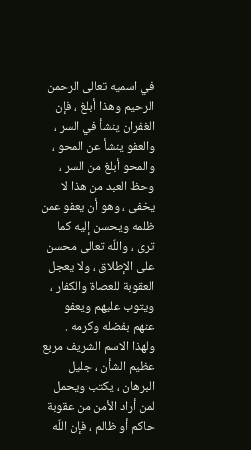في اسميه تعالى الرحمن الرحيم وهذا أبلغ ، فإن الغفران ينشأ في السر ، والعفو ينشأ عن المحو ، والمحو أبلغ من السر ، وحظ العبد من هذا لا يخفى ، وهو أن يعفو عمن ظلمه ويحسن إليه كما ترى ، واللّه تعالى محسن على الإطلاق ، ولا يعجل العقوبة للعصاة والكفار ، ويتوب عليهم ويعفو عنهم بفضله وكرمه . ولهذا الاسم الشريف مربع عظيم الشأن ، جليل البرهان ، يكتب ويحمل لمن أراد الأمن من عقوبة حاكم أو ظالم ، فإن اللّه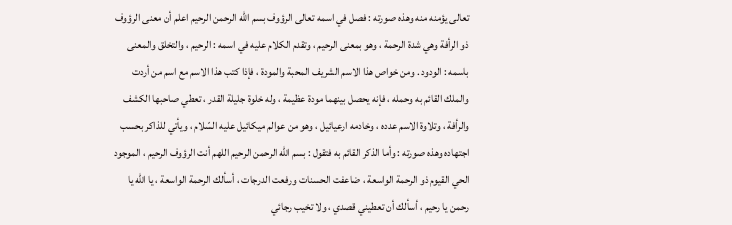تعالى يؤمنه منه وهذه صورته : فصل في اسمه تعالى الرؤوف بسم اللّه الرحمن الرحيم اعلم أن معنى الرؤوف ذو الرأفة وهي شدة الرحمة ، وهو بمعنى الرحيم ، وتقدم الكلام عليه في اسمه : الرحيم ، والتخلق والمعنى باسمه : الودود . ومن خواص هذا الاسم الشريف المحبة والمودة ، فإذا كتب هذا الاسم مع اسم من أردت والملك القائم به وحمله ، فإنه يحصل بينهما مودة عظيمة ، وله خلوة جليلة القدر ، تعطي صاحبها الكشف والرأفة ، وتلاوة الاسم عدده ، وخادمه ارعيائيل ، وهو من عوالم ميكائيل عليه السّلام ، ويأتي للذاكر بحسب اجتهاده وهذه صورته : وأما الذكر القائم به فتقول : بسم اللّه الرحمن الرحيم اللهم أنت الرؤوف الرحيم ، الموجود الحي القيوم ذو الرحمة الواسعة ، ضاعفت الحسنات ورفعت الدرجات ، أسألك الرحمة الواسعة ، يا اللّه يا رحمن يا رحيم ، أسألك أن تعطيني قصدي ، ولا تخيب رجائي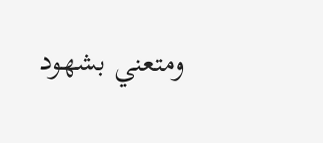ومتعني بشهود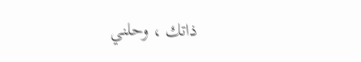ذاتك ، وحلني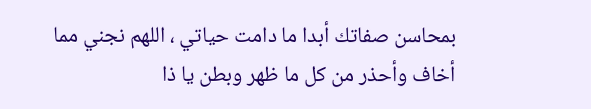بمحاسن صفاتك أبدا ما دامت حياتي ، اللهم نجني مما أخاف وأحذر من كل ما ظهر وبطن يا ذا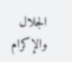الجلال والإكرام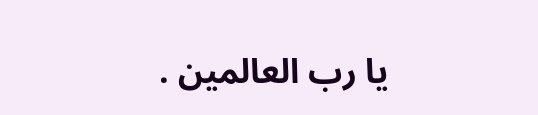يا رب العالمين .